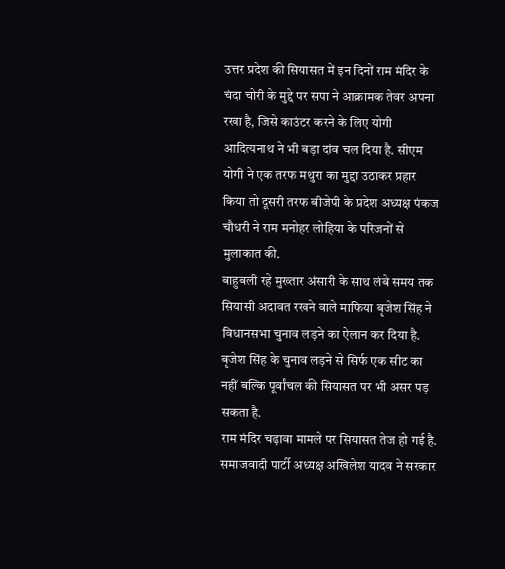उत्तर प्रदेश की सियासत में इन दिनों राम मंदिर के चंदा चोरी के मुद्दे पर सपा ने आक्रामक तेवर अपना रखा है, जिसे काउंटर करने के लिए योगी आदित्यनाथ ने भी बड़ा दांव चल दिया है. सीएम योगी ने एक तरफ मथुरा का मुद्दा उठाकर प्रहार किया तो दूसरी तरफ बीजेपी के प्रदेश अध्यक्ष पंकज चौधरी ने राम मनोहर लोहिया के परिजनों से मुलाकात की.
बाहुबली रहे मुख्तार अंसारी के साथ लंबे समय तक सियासी अदावत रखने वाले माफिया बृजेश सिंह ने विधानसभा चुनाव लड़ने का ऐलान कर दिया है. बृजेश सिंह के चुनाव लड़ने से सिर्फ एक सीट का नहीं बल्कि पूर्वांचल की सियासत पर भी असर पड़ सकता है.
राम मंदिर चढ़ावा मामले पर सियासत तेज हो गई है. समाजवादी पार्टी अध्यक्ष अखिलेश यादव ने सरकार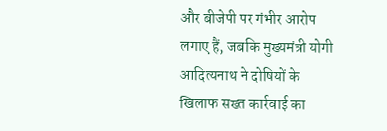और बीजेपी पर गंभीर आरोप लगाए हैं, जबकि मुख्यमंत्री योगी आदित्यनाथ ने दोषियों के खिलाफ सख्त कार्रवाई का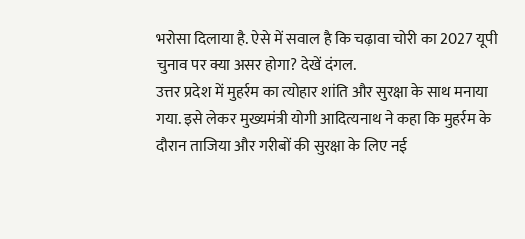भरोसा दिलाया है. ऐसे में सवाल है कि चढ़ावा चोरी का 2027 यूपी चुनाव पर क्या असर होगा? देखें दंगल.
उत्तर प्रदेश में मुहर्रम का त्योहार शांति और सुरक्षा के साथ मनाया गया. इसे लेकर मुख्यमंत्री योगी आदित्यनाथ ने कहा कि मुहर्रम के दौरान ताजिया और गरीबों की सुरक्षा के लिए नई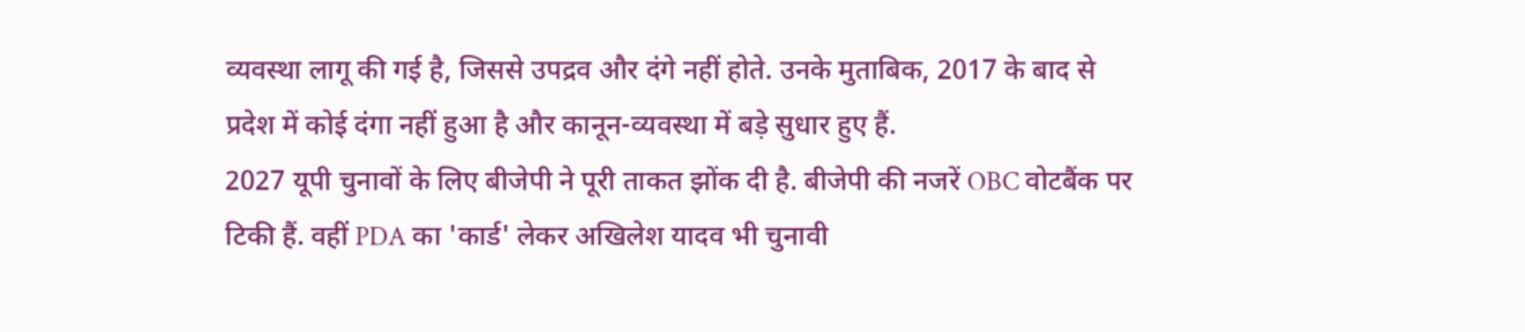व्यवस्था लागू की गई है, जिससे उपद्रव और दंगे नहीं होते. उनके मुताबिक, 2017 के बाद से प्रदेश में कोई दंगा नहीं हुआ है और कानून-व्यवस्था में बड़े सुधार हुए हैं.
2027 यूपी चुनावों के लिए बीजेपी ने पूरी ताकत झोंक दी है. बीजेपी की नजरें OBC वोटबैंक पर टिकी हैं. वहीं PDA का 'कार्ड' लेकर अखिलेश यादव भी चुनावी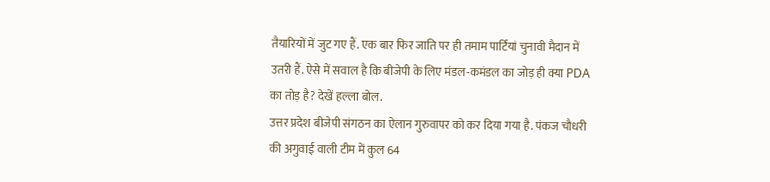तैयारियों में जुट गए हैं. एक बार फिर जाति पर ही तमाम पार्टियां चुनावी मैदान में उतरी हैं. ऐसे में सवाल है कि बीजेपी के लिए मंडल-कमंडल का जोड़ ही क्या PDA का तोड़ है? देखें हल्ला बोल.
उत्तर प्रदेश बीजेपी संगठन का ऐलान गुरुवापर को कर दिया गया है. पंकज चौधरी की अगुवाई वाली टीम में कुल 64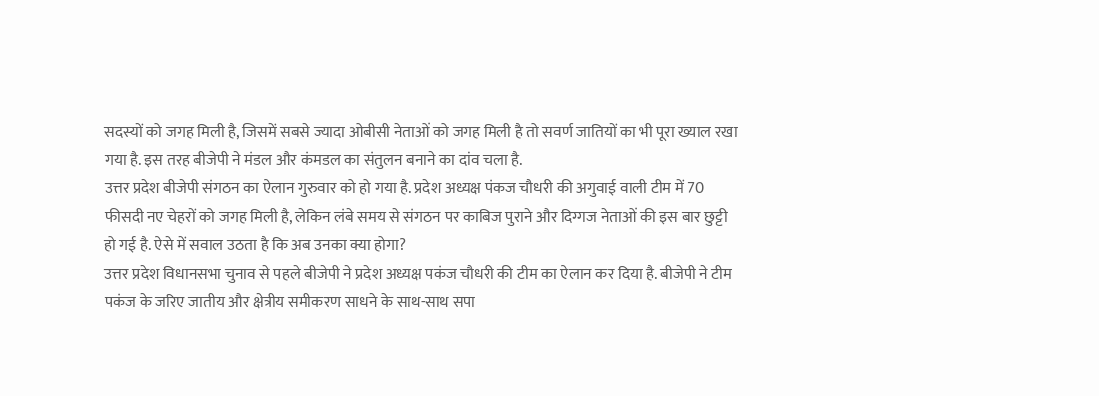सदस्यों को जगह मिली है, जिसमें सबसे ज्यादा ओबीसी नेताओं को जगह मिली है तो सवर्ण जातियों का भी पूरा ख्याल रखा गया है. इस तरह बीजेपी ने मंडल और कंमडल का संतुलन बनाने का दांव चला है.
उत्तर प्रदेश बीजेपी संगठन का ऐलान गुरुवार को हो गया है. प्रदेश अध्यक्ष पंकज चौधरी की अगुवाई वाली टीम में 70 फीसदी नए चेहरों को जगह मिली है, लेकिन लंबे समय से संगठन पर काबिज पुराने और दिग्गज नेताओं की इस बार छुट्टी हो गई है. ऐसे में सवाल उठता है कि अब उनका क्या होगा?
उत्तर प्रदेश विधानसभा चुनाव से पहले बीजेपी ने प्रदेश अध्यक्ष पकंज चौधरी की टीम का ऐलान कर दिया है. बीजेपी ने टीम पकंज के जरिए जातीय और क्षेत्रीय समीकरण साधने के साथ-साथ सपा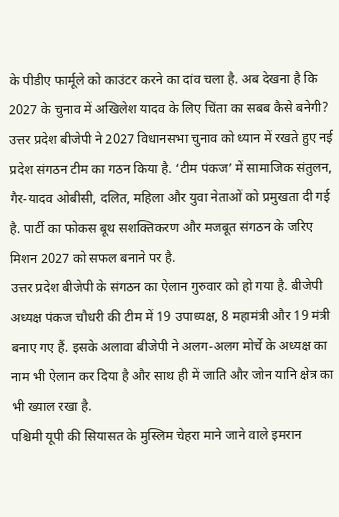के पीडीए फार्मूले को काउंटर करने का दांव चला है. अब देखना है कि 2027 के चुनाव में अखिलेश यादव के लिए चिंता का सबब कैसे बनेगी?
उत्तर प्रदेश बीजेपी ने 2027 विधानसभा चुनाव को ध्यान में रखते हुए नई प्रदेश संगठन टीम का गठन किया है. ‘टीम पंकज’ में सामाजिक संतुलन, गैर-यादव ओबीसी, दलित, महिला और युवा नेताओं को प्रमुखता दी गई है. पार्टी का फोकस बूथ सशक्तिकरण और मजबूत संगठन के जरिए मिशन 2027 को सफल बनाने पर है.
उत्तर प्रदेश बीजेपी के संगठन का ऐलान गुरुवार को हो गया है. बीजेपी अध्यक्ष पंकज चौधरी की टीम में 19 उपाध्यक्ष, 8 महामंत्री और 19 मंत्री बनाए गए हैं. इसके अलावा बीजेपी ने अलग-अलग मोर्चे के अध्यक्ष का नाम भी ऐलान कर दिया है और साथ ही में जाति और जोन यानि क्षेत्र का भी ख्याल रखा है.
पश्चिमी यूपी की सियासत के मुस्लिम चेहरा माने जाने वाले इमरान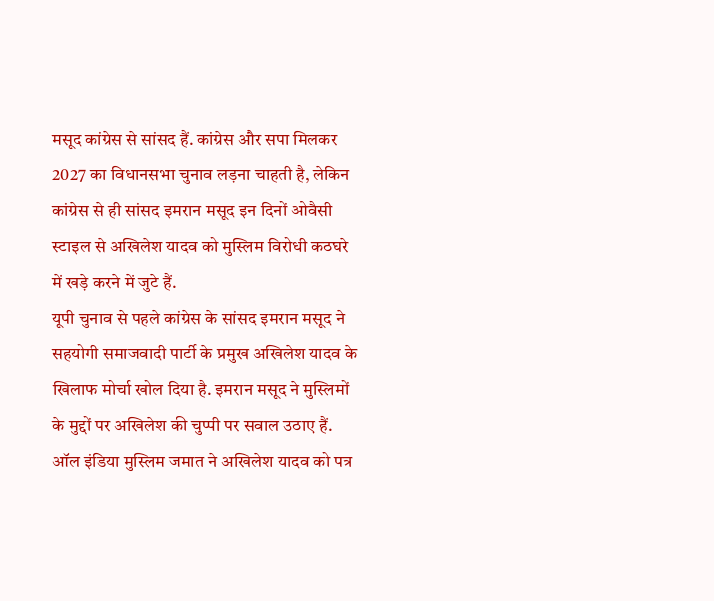मसूद कांग्रेस से सांसद हैं. कांग्रेस और सपा मिलकर 2027 का विधानसभा चुनाव लड़ना चाहती है, लेकिन कांग्रेस से ही सांसद इमरान मसूद इन दिनों ओवैसी स्टाइल से अखिलेश यादव को मुस्लिम विरोधी कठघरे में खड़े करने में जुटे हैं.
यूपी चुनाव से पहले कांग्रेस के सांसद इमरान मसूद ने सहयोगी समाजवादी पार्टी के प्रमुख अखिलेश यादव के खिलाफ मोर्चा खोल दिया है. इमरान मसूद ने मुस्लिमों के मुद्दों पर अखिलेश की चुप्पी पर सवाल उठाए हैं.
ऑल इंडिया मुस्लिम जमात ने अखिलेश यादव को पत्र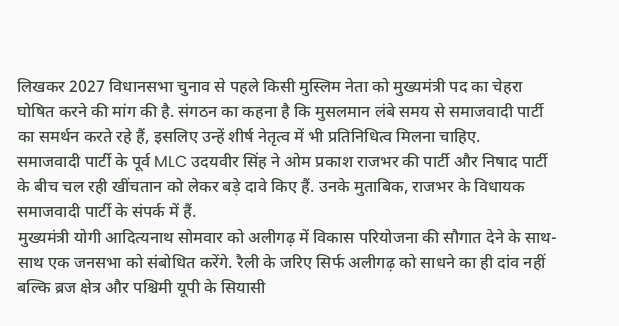लिखकर 2027 विधानसभा चुनाव से पहले किसी मुस्लिम नेता को मुख्यमंत्री पद का चेहरा घोषित करने की मांग की है. संगठन का कहना है कि मुसलमान लंबे समय से समाजवादी पार्टी का समर्थन करते रहे हैं, इसलिए उन्हें शीर्ष नेतृत्व में भी प्रतिनिधित्व मिलना चाहिए.
समाजवादी पार्टी के पूर्व MLC उदयवीर सिंह ने ओम प्रकाश राजभर की पार्टी और निषाद पार्टी के बीच चल रही खींचतान को लेकर बड़े दावे किए हैं. उनके मुताबिक, राजभर के विधायक समाजवादी पार्टी के संपर्क में हैं.
मुख्यमंत्री योगी आदित्यनाथ सोमवार को अलीगढ़ में विकास परियोजना की सौगात देने के साथ-साथ एक जनसभा को संबोधित करेंगे. रैली के जरिए सिर्फ अलीगढ़ को साधने का ही दांव नहीं बल्कि ब्रज क्षेत्र और पश्चिमी यूपी के सियासी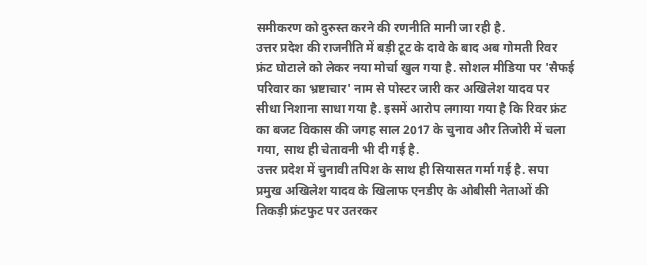समीकरण को दुरुस्त करने की रणनीति मानी जा रही है.
उत्तर प्रदेश की राजनीति में बड़ी टूट के दावे के बाद अब गोमती रिवर फ्रंट घोटाले को लेकर नया मोर्चा खुल गया है. सोशल मीडिया पर 'सैफई परिवार का भ्रष्टाचार' नाम से पोस्टर जारी कर अखिलेश यादव पर सीधा निशाना साधा गया है. इसमें आरोप लगाया गया है कि रिवर फ्रंट का बजट विकास की जगह साल 2017 के चुनाव और तिजोरी में चला गया, साथ ही चेतावनी भी दी गई है.
उत्तर प्रदेश में चुनावी तपिश के साथ ही सियासत गर्मा गई है. सपा प्रमुख अखिलेश यादव के खिलाफ एनडीए के ओबीसी नेताओं की तिकड़ी फ्रंटफुट पर उतरकर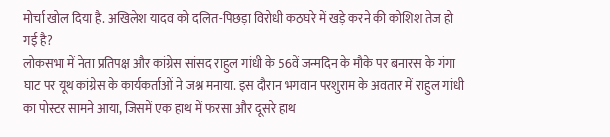मोर्चा खोल दिया है. अखिलेश यादव को दलित-पिछड़ा विरोधी कठघरे में खड़े करने की कोशिश तेज हो गई है?
लोकसभा में नेता प्रतिपक्ष और कांग्रेस सांसद राहुल गांधी के 56वें जन्मदिन के मौके पर बनारस के गंगा घाट पर यूथ कांग्रेस के कार्यकर्ताओं ने जश्न मनाया. इस दौरान भगवान परशुराम के अवतार में राहुल गांधी का पोस्टर सामने आया, जिसमें एक हाथ में फरसा और दूसरे हाथ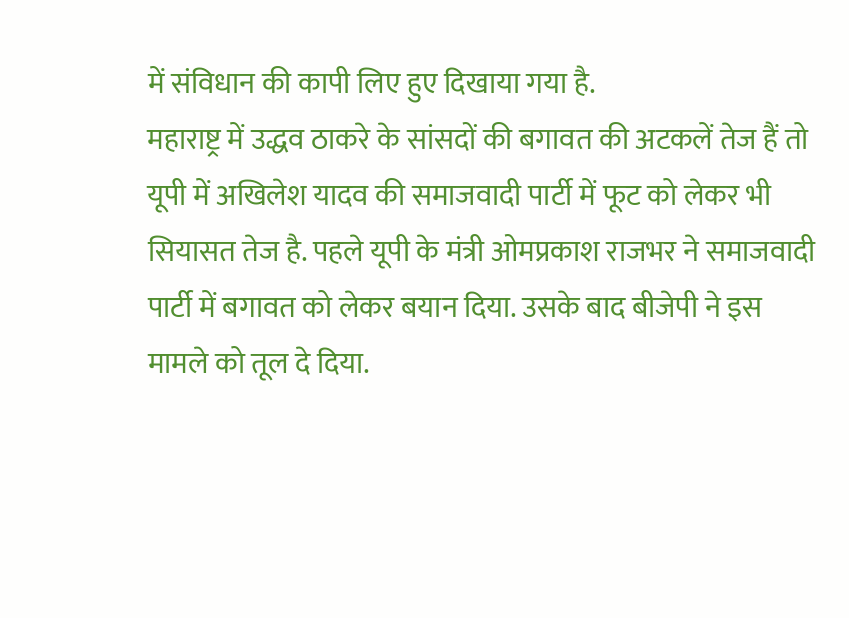में संविधान की कापी लिए हुए दिखाया गया है.
महाराष्ट्र में उद्धव ठाकरे के सांसदों की बगावत की अटकलें तेज हैं तो यूपी में अखिलेश यादव की समाजवादी पार्टी में फूट को लेकर भी सियासत तेज है. पहले यूपी के मंत्री ओमप्रकाश राजभर ने समाजवादी पार्टी में बगावत को लेकर बयान दिया. उसके बाद बीजेपी ने इस मामले को तूल दे दिया.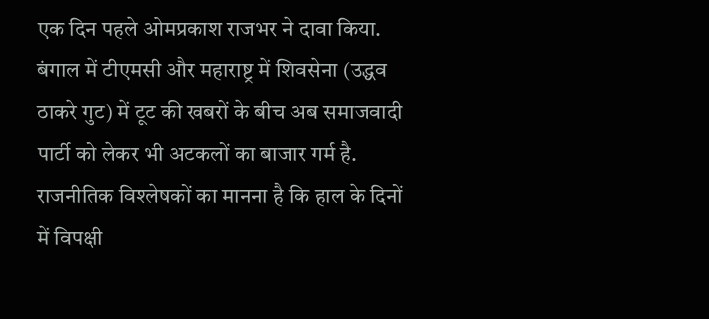एक दिन पहले ओमप्रकाश राजभर ने दावा किया.
बंगाल में टीएमसी और महाराष्ट्र में शिवसेना (उद्धव ठाकरे गुट) में टूट की खबरों के बीच अब समाजवादी पार्टी को लेकर भी अटकलों का बाजार गर्म है. राजनीतिक विश्लेषकों का मानना है कि हाल के दिनों में विपक्षी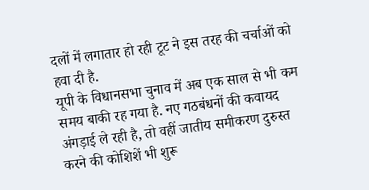दलों में लगातार हो रही टूट ने इस तरह की चर्चाओं को हवा दी है.
यूपी के विधानसभा चुनाव में अब एक साल से भी कम समय बाकी रह गया है. नए गठबंधनों की कवायद अंगड़ाई ले रही है, तो वहीं जातीय समीकरण दुरुस्त करने की कोशिशें भी शुरू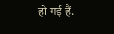हो गई हैं.